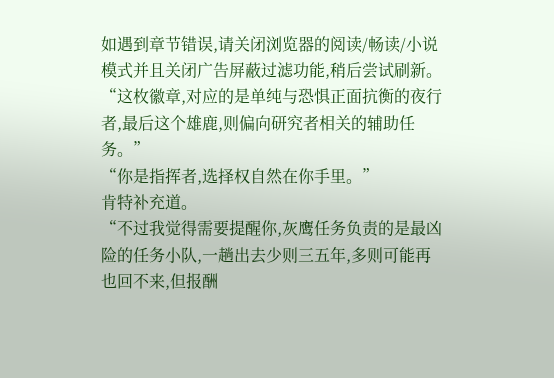如遇到章节错误,请关闭浏览器的阅读/畅读/小说模式并且关闭广告屏蔽过滤功能,稍后尝试刷新。
“这枚徽章,对应的是单纯与恐惧正面抗衡的夜行者,最后这个雄鹿,则偏向研究者相关的辅助任务。”
“你是指挥者,选择权自然在你手里。”
肯特补充道。
“不过我觉得需要提醒你,灰鹰任务负责的是最凶险的任务小队,一趟出去少则三五年,多则可能再也回不来,但报酬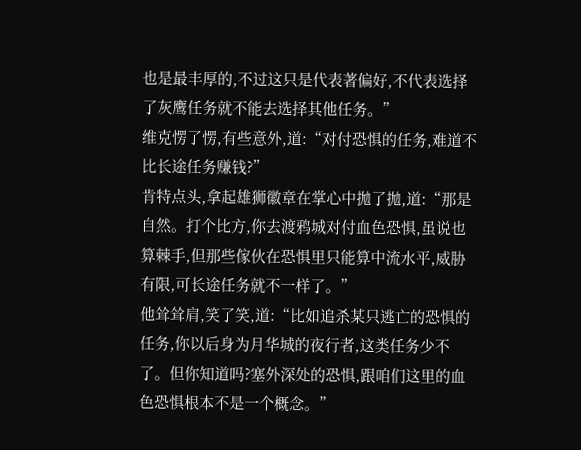也是最丰厚的,不过这只是代表著偏好,不代表选择了灰鹰任务就不能去选择其他任务。”
维克愣了愣,有些意外,道:“对付恐惧的任务,难道不比长途任务赚钱?”
肯特点头,拿起雄狮徽章在掌心中拋了拋,道:“那是自然。打个比方,你去渡鸦城对付血色恐惧,虽说也算棘手,但那些傢伙在恐惧里只能算中流水平,威胁有限,可长途任务就不一样了。”
他耸耸肩,笑了笑,道:“比如追杀某只逃亡的恐惧的任务,你以后身为月华城的夜行者,这类任务少不了。但你知道吗?塞外深处的恐惧,跟咱们这里的血色恐惧根本不是一个概念。”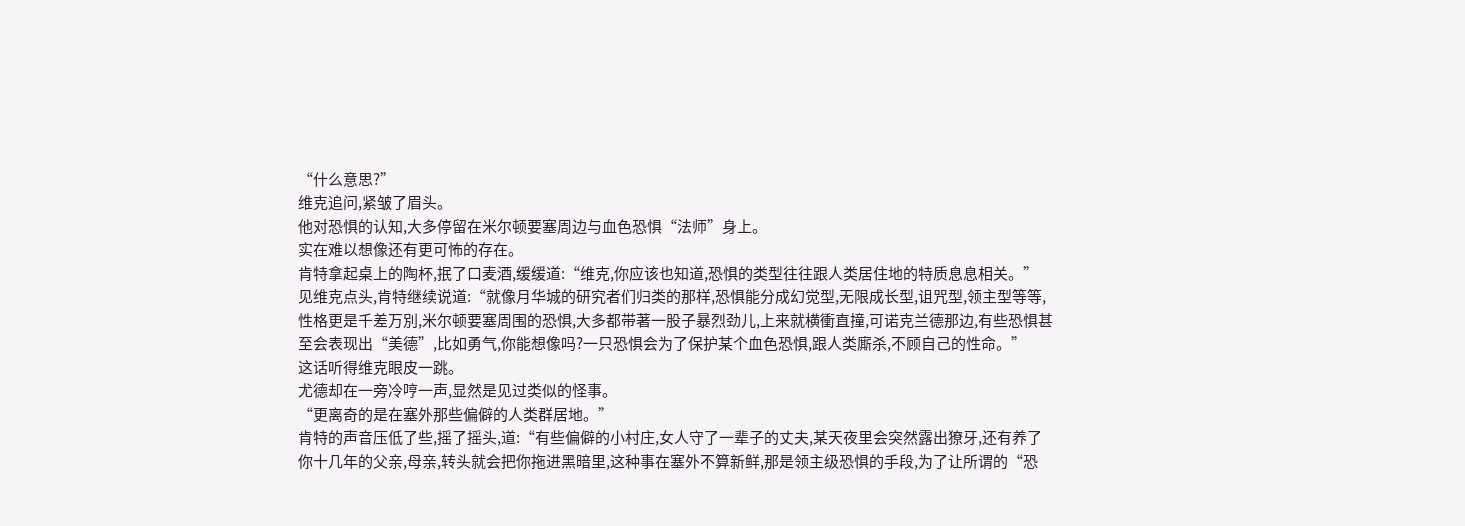“什么意思?”
维克追问,紧皱了眉头。
他对恐惧的认知,大多停留在米尔顿要塞周边与血色恐惧“法师”身上。
实在难以想像还有更可怖的存在。
肯特拿起桌上的陶杯,抿了口麦酒,缓缓道:“维克,你应该也知道,恐惧的类型往往跟人类居住地的特质息息相关。”
见维克点头,肯特继续说道:“就像月华城的研究者们归类的那样,恐惧能分成幻觉型,无限成长型,诅咒型,领主型等等,性格更是千差万別,米尔顿要塞周围的恐惧,大多都带著一股子暴烈劲儿,上来就横衝直撞,可诺克兰德那边,有些恐惧甚至会表现出“美德”,比如勇气,你能想像吗?一只恐惧会为了保护某个血色恐惧,跟人类廝杀,不顾自己的性命。”
这话听得维克眼皮一跳。
尤德却在一旁冷哼一声,显然是见过类似的怪事。
“更离奇的是在塞外那些偏僻的人类群居地。”
肯特的声音压低了些,摇了摇头,道:“有些偏僻的小村庄,女人守了一辈子的丈夫,某天夜里会突然露出獠牙,还有养了你十几年的父亲,母亲,转头就会把你拖进黑暗里,这种事在塞外不算新鲜,那是领主级恐惧的手段,为了让所谓的“恐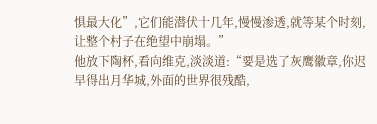惧最大化”,它们能潜伏十几年,慢慢渗透,就等某个时刻,让整个村子在绝望中崩塌。”
他放下陶杯,看向维克,淡淡道:“要是选了灰鹰徽章,你迟早得出月华城,外面的世界很残酷,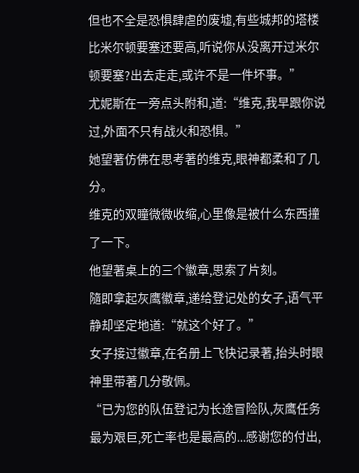但也不全是恐惧肆虐的废墟,有些城邦的塔楼比米尔顿要塞还要高,听说你从没离开过米尔顿要塞?出去走走,或许不是一件坏事。”
尤妮斯在一旁点头附和,道:“维克,我早跟你说过,外面不只有战火和恐惧。”
她望著仿佛在思考著的维克,眼神都柔和了几分。
维克的双瞳微微收缩,心里像是被什么东西撞了一下。
他望著桌上的三个徽章,思索了片刻。
隨即拿起灰鹰徽章,递给登记处的女子,语气平静却坚定地道:“就这个好了。”
女子接过徽章,在名册上飞快记录著,抬头时眼神里带著几分敬佩。
“已为您的队伍登记为长途冒险队,灰鹰任务最为艰巨,死亡率也是最高的...感谢您的付出,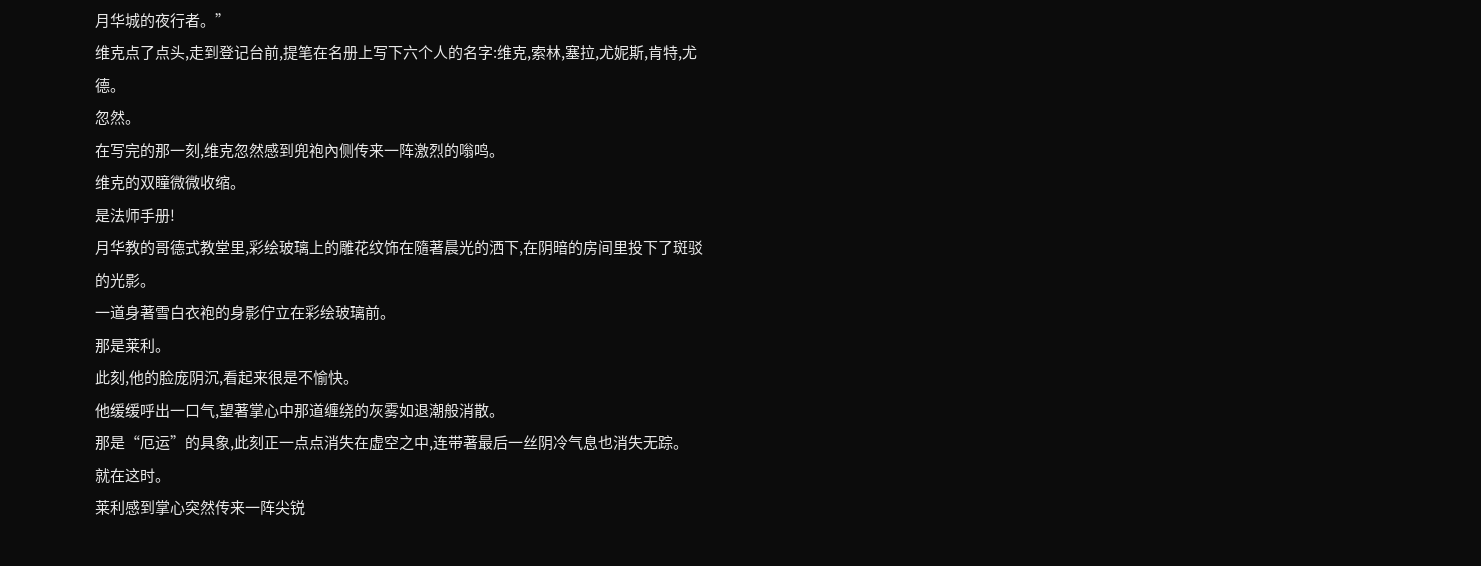月华城的夜行者。”
维克点了点头,走到登记台前,提笔在名册上写下六个人的名字:维克,索林,塞拉,尤妮斯,肯特,尤德。
忽然。
在写完的那一刻,维克忽然感到兜袍內侧传来一阵激烈的嗡鸣。
维克的双瞳微微收缩。
是法师手册!
月华教的哥德式教堂里,彩绘玻璃上的雕花纹饰在隨著晨光的洒下,在阴暗的房间里投下了斑驳的光影。
一道身著雪白衣袍的身影佇立在彩绘玻璃前。
那是莱利。
此刻,他的脸庞阴沉,看起来很是不愉快。
他缓缓呼出一口气,望著掌心中那道缠绕的灰雾如退潮般消散。
那是“厄运”的具象,此刻正一点点消失在虚空之中,连带著最后一丝阴冷气息也消失无踪。
就在这时。
莱利感到掌心突然传来一阵尖锐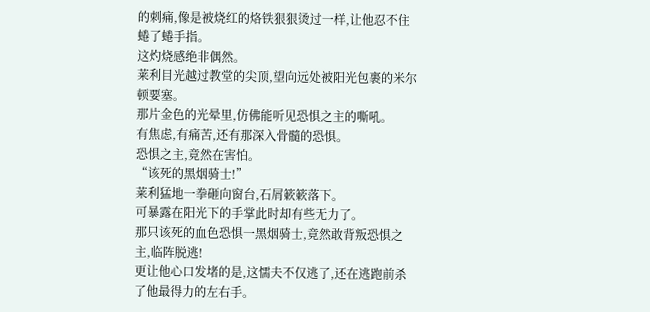的刺痛,像是被烧红的烙铁狠狠烫过一样,让他忍不住蜷了蜷手指。
这灼烧感绝非偶然。
莱利目光越过教堂的尖顶,望向远处被阳光包裹的米尔顿要塞。
那片金色的光晕里,仿佛能听见恐惧之主的嘶吼。
有焦虑,有痛苦,还有那深入骨髓的恐惧。
恐惧之主,竟然在害怕。
“该死的黑烟骑士!”
莱利猛地一拳砸向窗台,石屑簌簌落下。
可暴露在阳光下的手掌此时却有些无力了。
那只该死的血色恐惧一黑烟骑士,竟然敢背叛恐惧之主,临阵脱逃!
更让他心口发堵的是,这懦夫不仅逃了,还在逃跑前杀了他最得力的左右手。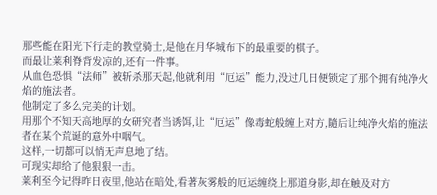那些能在阳光下行走的教堂骑士,是他在月华城布下的最重要的棋子。
而最让莱利脊背发凉的,还有一件事。
从血色恐惧“法师”被斩杀那天起,他就利用“厄运”能力,没过几日便锁定了那个拥有纯净火焰的施法者。
他制定了多么完美的计划。
用那个不知天高地厚的女研究者当诱饵,让“厄运”像毒蛇般缠上对方,隨后让纯净火焰的施法者在某个荒诞的意外中咽气。
这样,一切都可以悄无声息地了结。
可现实却给了他狠狠一击。
莱利至今记得昨日夜里,他站在暗处,看著灰雾般的厄运缠绕上那道身影,却在触及对方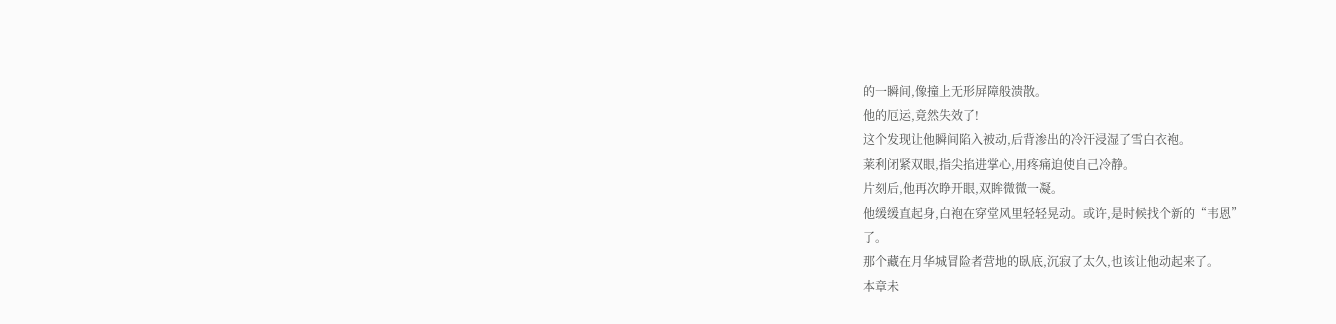的一瞬间,像撞上无形屏障般溃散。
他的厄运,竟然失效了!
这个发现让他瞬间陷入被动,后背渗出的冷汗浸湿了雪白衣袍。
莱利闭紧双眼,指尖掐进掌心,用疼痛迫使自己冷静。
片刻后,他再次睁开眼,双眸微微一凝。
他缓缓直起身,白袍在穿堂风里轻轻晃动。或许,是时候找个新的“韦恩”
了。
那个藏在月华城冒险者营地的臥底,沉寂了太久,也该让他动起来了。
本章未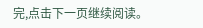完,点击下一页继续阅读。